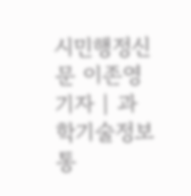시민행정신문 이존영 기자 | 과학기술정보통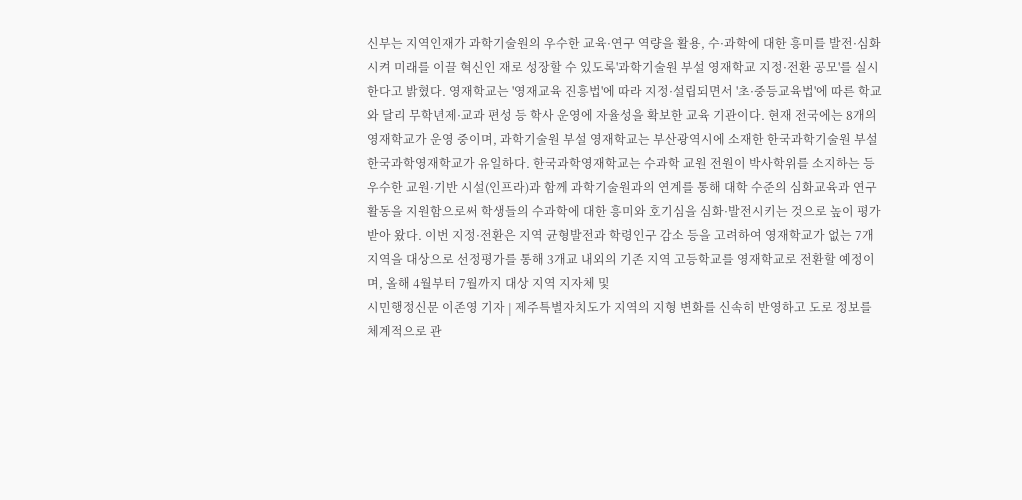신부는 지역인재가 과학기술원의 우수한 교육·연구 역량을 활용, 수·과학에 대한 흥미를 발전·심화시켜 미래를 이끌 혁신인 재로 성장할 수 있도록'과학기술원 부설 영재학교 지정·전환 공모'를 실시한다고 밝혔다. 영재학교는 '영재교육 진흥법'에 따라 지정·설립되면서 '초·중등교육법'에 따른 학교와 달리 무학년제·교과 편성 등 학사 운영에 자율성을 확보한 교육 기관이다. 현재 전국에는 8개의 영재학교가 운영 중이며, 과학기술원 부설 영재학교는 부산광역시에 소재한 한국과학기술원 부설 한국과학영재학교가 유일하다. 한국과학영재학교는 수과학 교원 전원이 박사학위를 소지하는 등 우수한 교원·기반 시설(인프라)과 함께 과학기술원과의 연계를 통해 대학 수준의 심화교육과 연구 활동을 지원함으로써 학생들의 수과학에 대한 흥미와 호기심을 심화·발전시키는 것으로 높이 평가받아 왔다. 이번 지정·전환은 지역 균형발전과 학령인구 감소 등을 고려하여 영재학교가 없는 7개 지역을 대상으로 선정평가를 통해 3개교 내외의 기존 지역 고등학교를 영재학교로 전환할 예정이며, 올해 4월부터 7월까지 대상 지역 지자체 및
시민행정신문 이존영 기자 | 제주특별자치도가 지역의 지형 변화를 신속히 반영하고 도로 정보를 체계적으로 관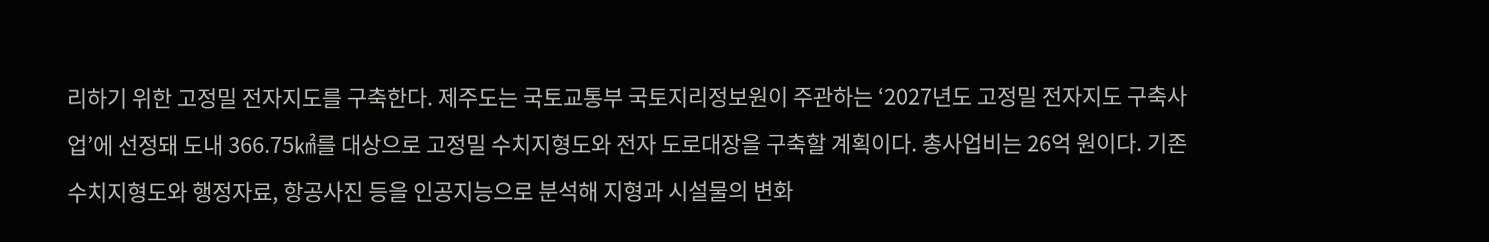리하기 위한 고정밀 전자지도를 구축한다. 제주도는 국토교통부 국토지리정보원이 주관하는 ‘2027년도 고정밀 전자지도 구축사업’에 선정돼 도내 366.75㎢를 대상으로 고정밀 수치지형도와 전자 도로대장을 구축할 계획이다. 총사업비는 26억 원이다. 기존 수치지형도와 행정자료, 항공사진 등을 인공지능으로 분석해 지형과 시설물의 변화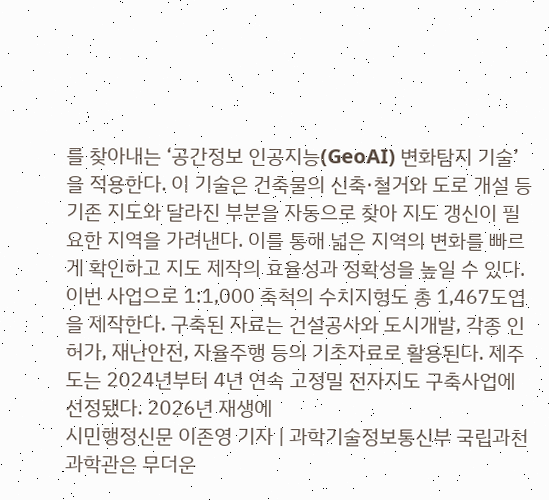를 찾아내는 ‘공간정보 인공지능(GeoAI) 변화탐지 기술’을 적용한다. 이 기술은 건축물의 신축·철거와 도로 개설 등 기존 지도와 달라진 부분을 자동으로 찾아 지도 갱신이 필요한 지역을 가려낸다. 이를 통해 넓은 지역의 변화를 빠르게 확인하고 지도 제작의 효율성과 정확성을 높일 수 있다. 이번 사업으로 1:1,000 축척의 수치지형도 총 1,467도엽을 제작한다. 구축된 자료는 건설공사와 도시개발, 각종 인허가, 재난안전, 자율주행 등의 기초자료로 활용된다. 제주도는 2024년부터 4년 연속 고정밀 전자지도 구축사업에 선정됐다. 2026년 재생에
시민행정신문 이존영 기자 | 과학기술정보통신부 국립과천과학관은 무더운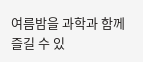여름밤을 과학과 함께 즐길 수 있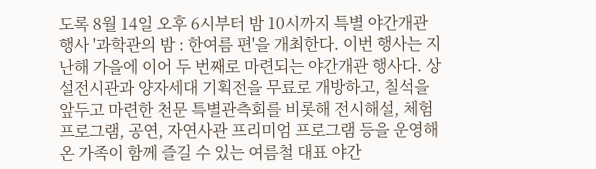도록 8월 14일 오후 6시부터 밤 10시까지 특별 야간개관 행사 '과학관의 밤 : 한여름 편'을 개최한다. 이번 행사는 지난해 가을에 이어 두 번째로 마련되는 야간개관 행사다. 상설전시관과 양자세대 기획전을 무료로 개방하고, 칠석을 앞두고 마련한 천문 특별관측회를 비롯해 전시해설, 체험프로그램, 공연, 자연사관 프리미엄 프로그램 등을 운영해 온 가족이 함께 즐길 수 있는 여름철 대표 야간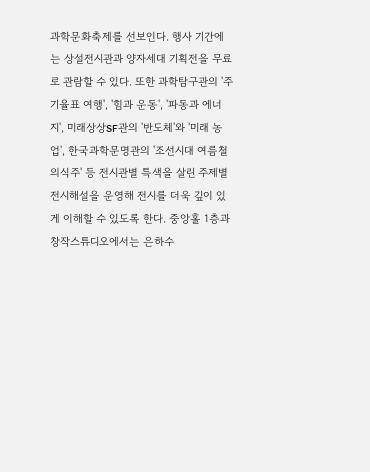과학문화축제를 선보인다. 행사 기간에는 상설전시관과 양자세대 기획전을 무료로 관람할 수 있다. 또한 과학탐구관의 '주기율표 여행', '힘과 운동', '파동과 에너지', 미래상상SF관의 '반도체'와 '미래 농업', 한국과학문명관의 '조선시대 여름철 의식주' 등 전시관별 특색을 살린 주제별 전시해설을 운영해 전시를 더욱 깊이 있게 이해할 수 있도록 한다. 중앙홀 1층과 창작스튜디오에서는 은하수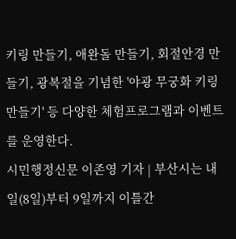키링 만들기, 애완돌 만들기, 회절안경 만들기, 광복절을 기념한 '야광 무궁화 키링 만들기' 등 다양한 체험프로그램과 이벤트를 운영한다.
시민행정신문 이존영 기자 | 부산시는 내일(8일)부터 9일까지 이틀간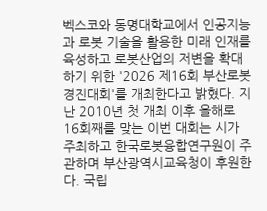벡스코와 동명대학교에서 인공지능과 로봇 기술을 활용한 미래 인재를 육성하고 로봇산업의 저변을 확대하기 위한 '2026 제16회 부산로봇경진대회'를 개최한다고 밝혔다. 지난 2010년 첫 개최 이후 올해로 16회째를 맞는 이번 대회는 시가 주최하고 한국로봇융합연구원이 주관하며 부산광역시교육청이 후원한다. 국립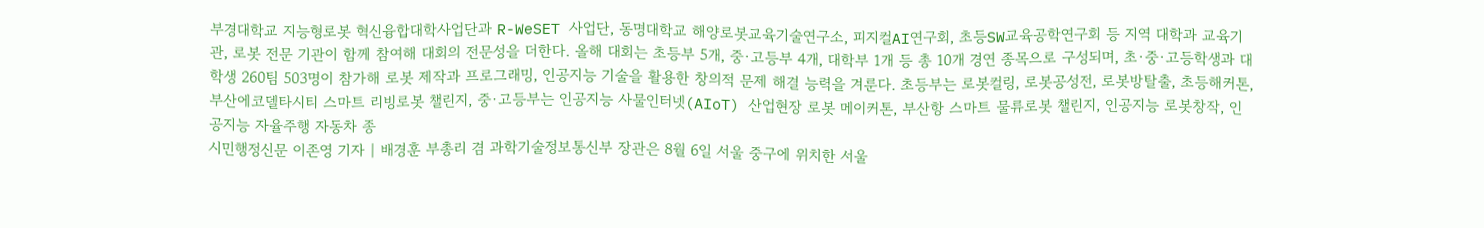부경대학교 지능형로봇 혁신융합대학사업단과 R-WeSET 사업단, 동명대학교 해양로봇교육기술연구소, 피지컬AI연구회, 초등SW교육공학연구회 등 지역 대학과 교육기관, 로봇 전문 기관이 함께 참여해 대회의 전문성을 더한다. 올해 대회는 초등부 5개, 중·고등부 4개, 대학부 1개 등 총 10개 경연 종목으로 구성되며, 초·중·고등학생과 대학생 260팀 503명이 참가해 로봇 제작과 프로그래밍, 인공지능 기술을 활용한 창의적 문제 해결 능력을 겨룬다. 초등부는 로봇컬링, 로봇공성전, 로봇방탈출, 초등해커톤, 부산에코델타시티 스마트 리빙로봇 챌린지, 중·고등부는 인공지능 사물인터넷(AIoT) 산업현장 로봇 메이커톤, 부산항 스마트 물류로봇 챌린지, 인공지능 로봇창작, 인공지능 자율주행 자동차 종
시민행정신문 이존영 기자 | 배경훈 부총리 겸 과학기술정보통신부 장관은 8월 6일 서울 중구에 위치한 서울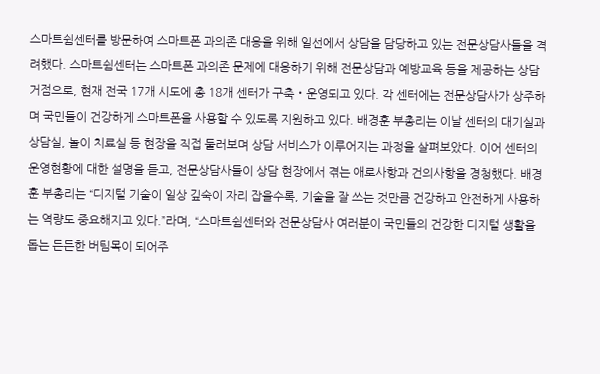스마트쉼센터를 방문하여 스마트폰 과의존 대응을 위해 일선에서 상담을 담당하고 있는 전문상담사들을 격려했다. 스마트쉼센터는 스마트폰 과의존 문제에 대응하기 위해 전문상담과 예방교육 등을 제공하는 상담 거점으로, 현재 전국 17개 시도에 총 18개 센터가 구축‧운영되고 있다. 각 센터에는 전문상담사가 상주하며 국민들이 건강하게 스마트폰을 사용할 수 있도록 지원하고 있다. 배경훈 부총리는 이날 센터의 대기실과 상담실, 놀이 치료실 등 현장을 직접 둘러보며 상담 서비스가 이루어지는 과정을 살펴보았다. 이어 센터의 운영현황에 대한 설명을 듣고, 전문상담사들이 상담 현장에서 겪는 애로사항과 건의사항을 경청했다. 배경훈 부총리는 “디지털 기술이 일상 깊숙이 자리 잡을수록, 기술을 잘 쓰는 것만큼 건강하고 안전하게 사용하는 역량도 중요해지고 있다.”라며, “스마트쉼센터와 전문상담사 여러분이 국민들의 건강한 디지털 생활을 돕는 든든한 버팀목이 되어주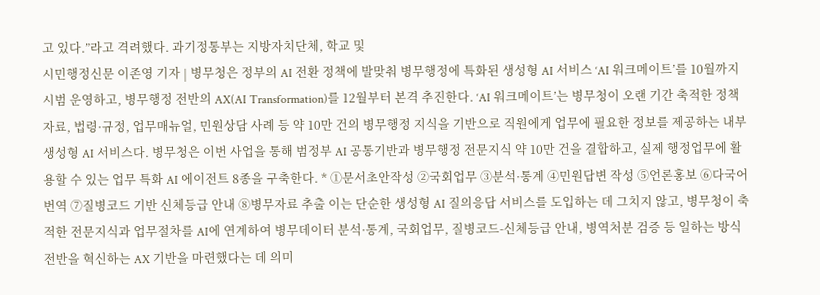고 있다.”라고 격려했다. 과기정통부는 지방자치단체, 학교 및
시민행정신문 이존영 기자 | 병무청은 정부의 AI 전환 정책에 발맞춰 병무행정에 특화된 생성형 AI 서비스 ‘AI 워크메이트’를 10월까지 시범 운영하고, 병무행정 전반의 AX(AI Transformation)를 12월부터 본격 추진한다. ‘AI 워크메이트’는 병무청이 오랜 기간 축적한 정책자료, 법령·규정, 업무매뉴얼, 민원상담 사례 등 약 10만 건의 병무행정 지식을 기반으로 직원에게 업무에 필요한 정보를 제공하는 내부 생성형 AI 서비스다. 병무청은 이번 사업을 통해 범정부 AI 공통기반과 병무행정 전문지식 약 10만 건을 결합하고, 실제 행정업무에 활용할 수 있는 업무 특화 AI 에이전트 8종을 구축한다. * ①문서초안작성 ②국회업무 ③분석·통계 ④민원답변 작성 ⑤언론홍보 ⑥다국어 번역 ⑦질병코드 기반 신체등급 안내 ⑧병무자료 추출 이는 단순한 생성형 AI 질의응답 서비스를 도입하는 데 그치지 않고, 병무청이 축적한 전문지식과 업무절차를 AI에 연계하여 병무데이터 분석·통계, 국회업무, 질병코드-신체등급 안내, 병역처분 검증 등 일하는 방식 전반을 혁신하는 AX 기반을 마련했다는 데 의미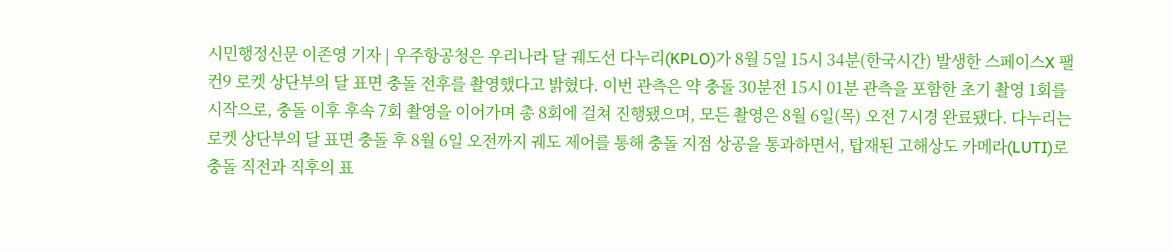시민행정신문 이존영 기자 | 우주항공청은 우리나라 달 궤도선 다누리(KPLO)가 8월 5일 15시 34분(한국시간) 발생한 스페이스X 팰컨9 로켓 상단부의 달 표면 충돌 전후를 촬영했다고 밝혔다. 이번 관측은 약 충돌 30분전 15시 01분 관측을 포함한 초기 촬영 1회를 시작으로, 충돌 이후 후속 7회 촬영을 이어가며 총 8회에 걸쳐 진행됐으며, 모든 촬영은 8월 6일(목) 오전 7시경 완료됐다. 다누리는 로켓 상단부의 달 표면 충돌 후 8월 6일 오전까지 궤도 제어를 통해 충돌 지점 상공을 통과하면서, 탑재된 고해상도 카메라(LUTI)로 충돌 직전과 직후의 표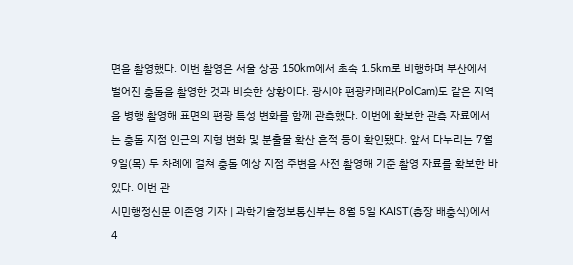면을 촬영했다. 이번 촬영은 서울 상공 150km에서 초속 1.5km로 비행하며 부산에서 벌어진 충돌을 촬영한 것과 비슷한 상황이다. 광시야 편광카메라(PolCam)도 같은 지역을 병행 촬영해 표면의 편광 특성 변화를 함께 관측했다. 이번에 확보한 관측 자료에서는 충돌 지점 인근의 지형 변화 및 분출물 확산 흔적 등이 확인됐다. 앞서 다누리는 7월 9일(목) 두 차례에 걸쳐 충돌 예상 지점 주변을 사전 촬영해 기준 촬영 자료를 확보한 바 있다. 이번 관
시민행정신문 이존영 기자 | 과학기술정보통신부는 8월 5일 KAIST(총장 배충식)에서 4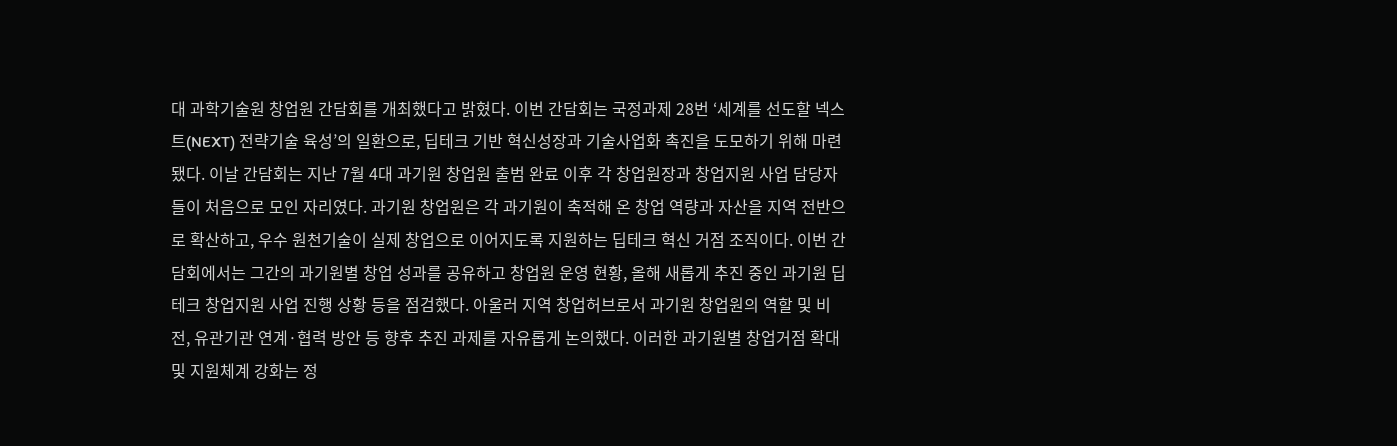대 과학기술원 창업원 간담회를 개최했다고 밝혔다. 이번 간담회는 국정과제 28번 ‘세계를 선도할 넥스트(NEXT) 전략기술 육성’의 일환으로, 딥테크 기반 혁신성장과 기술사업화 촉진을 도모하기 위해 마련됐다. 이날 간담회는 지난 7월 4대 과기원 창업원 출범 완료 이후 각 창업원장과 창업지원 사업 담당자들이 처음으로 모인 자리였다. 과기원 창업원은 각 과기원이 축적해 온 창업 역량과 자산을 지역 전반으로 확산하고, 우수 원천기술이 실제 창업으로 이어지도록 지원하는 딥테크 혁신 거점 조직이다. 이번 간담회에서는 그간의 과기원별 창업 성과를 공유하고 창업원 운영 현황, 올해 새롭게 추진 중인 과기원 딥테크 창업지원 사업 진행 상황 등을 점검했다. 아울러 지역 창업허브로서 과기원 창업원의 역할 및 비전, 유관기관 연계·협력 방안 등 향후 추진 과제를 자유롭게 논의했다. 이러한 과기원별 창업거점 확대 및 지원체계 강화는 정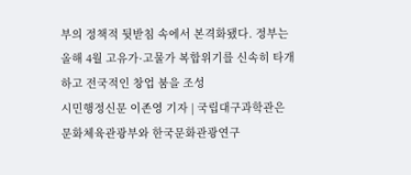부의 정책적 뒷받침 속에서 본격화됐다. 정부는 올해 4월 고유가·고물가 복합위기를 신속히 타개하고 전국적인 창업 붐을 조성
시민행정신문 이존영 기자 | 국립대구과학관은 문화체육관광부와 한국문화관광연구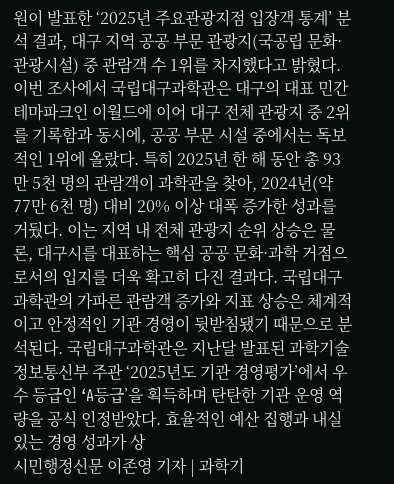원이 발표한 ‘2025년 주요관광지점 입장객 통계’ 분석 결과, 대구 지역 공공 부문 관광지(국공립 문화·관광시설) 중 관람객 수 1위를 차지했다고 밝혔다. 이번 조사에서 국립대구과학관은 대구의 대표 민간 테마파크인 이월드에 이어 대구 전체 관광지 중 2위를 기록함과 동시에, 공공 부문 시설 중에서는 독보적인 1위에 올랐다. 특히 2025년 한 해 동안 총 93만 5천 명의 관람객이 과학관을 찾아, 2024년(약 77만 6천 명) 대비 20% 이상 대폭 증가한 성과를 거뒀다. 이는 지역 내 전체 관광지 순위 상승은 물론, 대구시를 대표하는 핵심 공공 문화·과학 거점으로서의 입지를 더욱 확고히 다진 결과다. 국립대구과학관의 가파른 관람객 증가와 지표 상승은 체계적이고 안정적인 기관 경영이 뒷받침됐기 때문으로 분석된다. 국립대구과학관은 지난달 발표된 과학기술정보통신부 주관 ‘2025년도 기관 경영평가’에서 우수 등급인 ‘A등급’을 획득하며 탄탄한 기관 운영 역량을 공식 인정받았다. 효율적인 예산 집행과 내실 있는 경영 성과가 상
시민행정신문 이존영 기자 | 과학기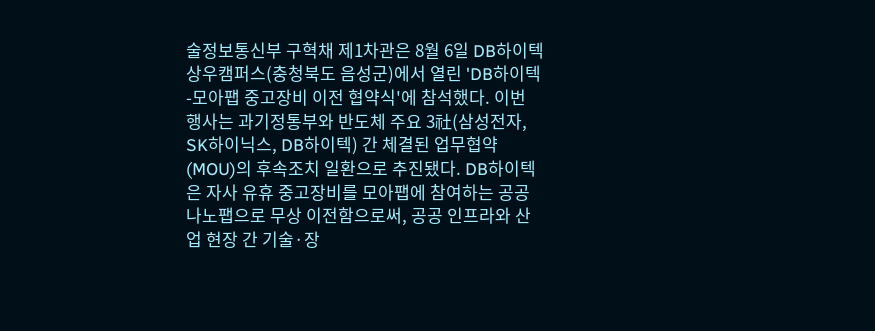술정보통신부 구혁채 제1차관은 8월 6일 DB하이텍 상우캠퍼스(충청북도 음성군)에서 열린 'DB하이텍-모아팹 중고장비 이전 협약식'에 참석했다. 이번 행사는 과기정통부와 반도체 주요 3社(삼성전자, SK하이닉스, DB하이텍) 간 체결된 업무협약(MOU)의 후속조치 일환으로 추진됐다. DB하이텍은 자사 유휴 중고장비를 모아팹에 참여하는 공공나노팹으로 무상 이전함으로써, 공공 인프라와 산업 현장 간 기술·장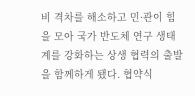비 격차를 해소하고 민·관이 힘을 모아 국가 반도체 연구 생태계를 강화하는 상생 협력의 출발을 함께하게 됐다. 협약식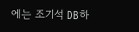에는 조기석 DB하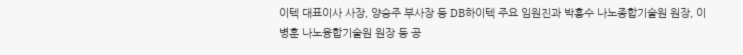이텍 대표이사 사장, 양승주 부사장 등 DB하이텍 주요 임원진과 박흥수 나노종합기술원 원장, 이병훈 나노융합기술원 원장 등 공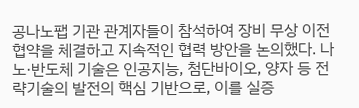공나노팹 기관 관계자들이 참석하여 장비 무상 이전 협약을 체결하고 지속적인 협력 방안을 논의했다. 나노·반도체 기술은 인공지능, 첨단바이오, 양자 등 전략기술의 발전의 핵심 기반으로, 이를 실증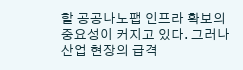할 공공나노팹 인프라 확보의 중요성이 커지고 있다. 그러나 산업 현장의 급격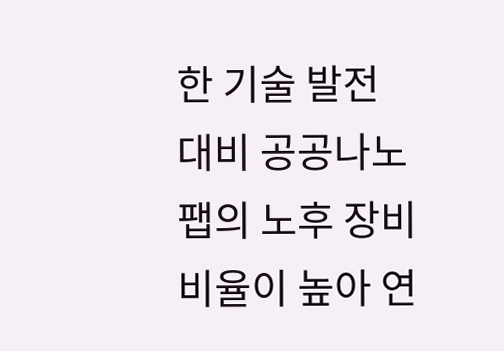한 기술 발전 대비 공공나노팹의 노후 장비 비율이 높아 연